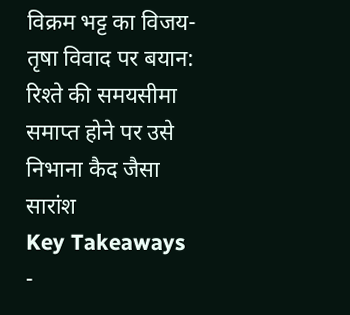विक्रम भट्ट का विजय-तृषा विवाद पर बयान: रिश्ते की समयसीमा समाप्त होने पर उसे निभाना कैद जैसा
सारांश
Key Takeaways
-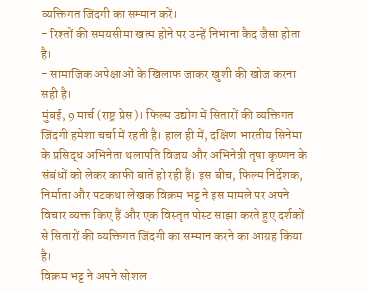व्यक्तिगत जिंदगी का सम्मान करें।
- रिश्तों की समयसीमा खत्म होने पर उन्हें निभाना कैद जैसा होता है।
- सामाजिक अपेक्षाओं के खिलाफ जाकर खुशी की खोज करना सही है।
मुंबई, 9 मार्च (राष्ट्र प्रेस)। फिल्म उद्योग में सितारों की व्यक्तिगत जिंदगी हमेशा चर्चा में रहती है। हाल ही में, दक्षिण भारतीय सिनेमा के प्रसिद्ध अभिनेता थलापति विजय और अभिनेत्री तृषा कृष्णन के संबंधों को लेकर काफी बातें हो रही हैं। इस बीच, फिल्म निर्देशक, निर्माता और पटकथा लेखक विक्रम भट्ट ने इस मामले पर अपने विचार व्यक्त किए हैं और एक विस्तृत पोस्ट साझा करते हुए दर्शकों से सितारों की व्यक्तिगत जिंदगी का सम्मान करने का आग्रह किया है।
विक्रम भट्ट ने अपने सोशल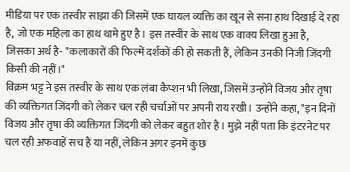मीडिया पर एक तस्वीर साझा की जिसमें एक घायल व्यक्ति का खून से सना हाथ दिखाई दे रहा है, जो एक महिला का हाथ थामे हुए है। इस तस्वीर के साथ एक वाक्य लिखा हुआ है, जिसका अर्थ है- "कलाकारों की फिल्में दर्शकों की हो सकती हैं, लेकिन उनकी निजी जिंदगी किसी की नहीं।"
विक्रम भट्ट ने इस तस्वीर के साथ एक लंबा कैप्शन भी लिखा, जिसमें उन्होंने विजय और तृषा की व्यक्तिगत जिंदगी को लेकर चल रही चर्चाओं पर अपनी राय रखी। उन्होंने कहा, "इन दिनों विजय और तृषा की व्यक्तिगत जिंदगी को लेकर बहुत शोर है। मुझे नहीं पता कि इंटरनेट पर चल रही अफवाहें सच हैं या नहीं, लेकिन अगर इनमें कुछ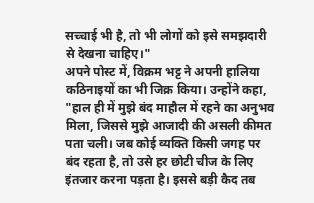सच्चाई भी है, तो भी लोगों को इसे समझदारी से देखना चाहिए।"
अपने पोस्ट में, विक्रम भट्ट ने अपनी हालिया कठिनाइयों का भी जिक्र किया। उन्होंने कहा, "हाल ही में मुझे बंद माहौल में रहने का अनुभव मिला, जिससे मुझे आजादी की असली कीमत पता चली। जब कोई व्यक्ति किसी जगह पर बंद रहता है, तो उसे हर छोटी चीज के लिए इंतजार करना पड़ता है। इससे बड़ी कैद तब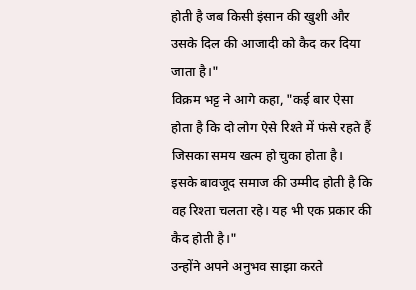होती है जब किसी इंसान की खुशी और उसके दिल की आजादी को कैद कर दिया जाता है।"
विक्रम भट्ट ने आगे कहा, "कई बार ऐसा होता है कि दो लोग ऐसे रिश्ते में फंसे रहते हैं जिसका समय खत्म हो चुका होता है। इसके बावजूद समाज की उम्मीद होती है कि वह रिश्ता चलता रहे। यह भी एक प्रकार की कैद होती है।"
उन्होंने अपने अनुभव साझा करते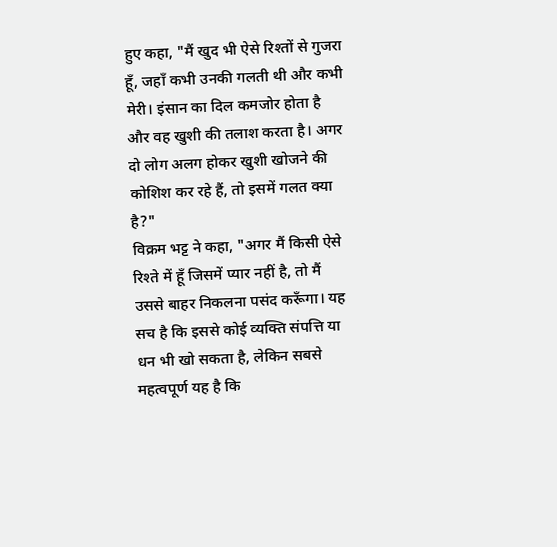हुए कहा, "मैं खुद भी ऐसे रिश्तों से गुजरा हूँ, जहाँ कभी उनकी गलती थी और कभी मेरी। इंसान का दिल कमजोर होता है और वह खुशी की तलाश करता है। अगर दो लोग अलग होकर खुशी खोजने की कोशिश कर रहे हैं, तो इसमें गलत क्या है?"
विक्रम भट्ट ने कहा, "अगर मैं किसी ऐसे रिश्ते में हूँ जिसमें प्यार नहीं है, तो मैं उससे बाहर निकलना पसंद करूँगा। यह सच है कि इससे कोई व्यक्ति संपत्ति या धन भी खो सकता है, लेकिन सबसे महत्वपूर्ण यह है कि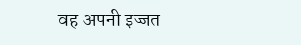वह अपनी इज्जत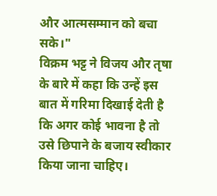और आत्मसम्मान को बचा सके।"
विक्रम भट्ट ने विजय और तृषा के बारे में कहा कि उन्हें इस बात में गरिमा दिखाई देती है कि अगर कोई भावना है तो उसे छिपाने के बजाय स्वीकार किया जाना चाहिए।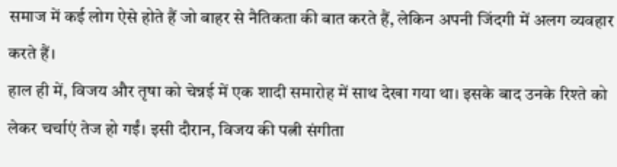समाज में कई लोग ऐसे होते हैं जो बाहर से नैतिकता की बात करते हैं, लेकिन अपनी जिंदगी में अलग व्यवहार करते हैं।
हाल ही में, विजय और तृषा को चेन्नई में एक शादी समारोह में साथ देखा गया था। इसके बाद उनके रिश्ते को लेकर चर्चाएं तेज हो गईं। इसी दौरान, विजय की पत्नी संगीता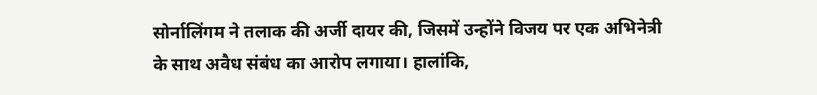सोर्नालिंगम ने तलाक की अर्जी दायर की, जिसमें उन्होंने विजय पर एक अभिनेत्री के साथ अवैध संबंध का आरोप लगाया। हालांकि,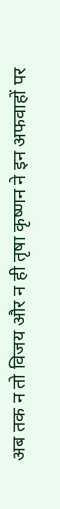अब तक न तो विजय और न ही तृषा कृष्णन ने इन अफवाहों पर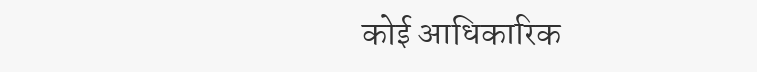कोई आधिकारिक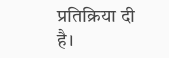प्रतिक्रिया दी है।